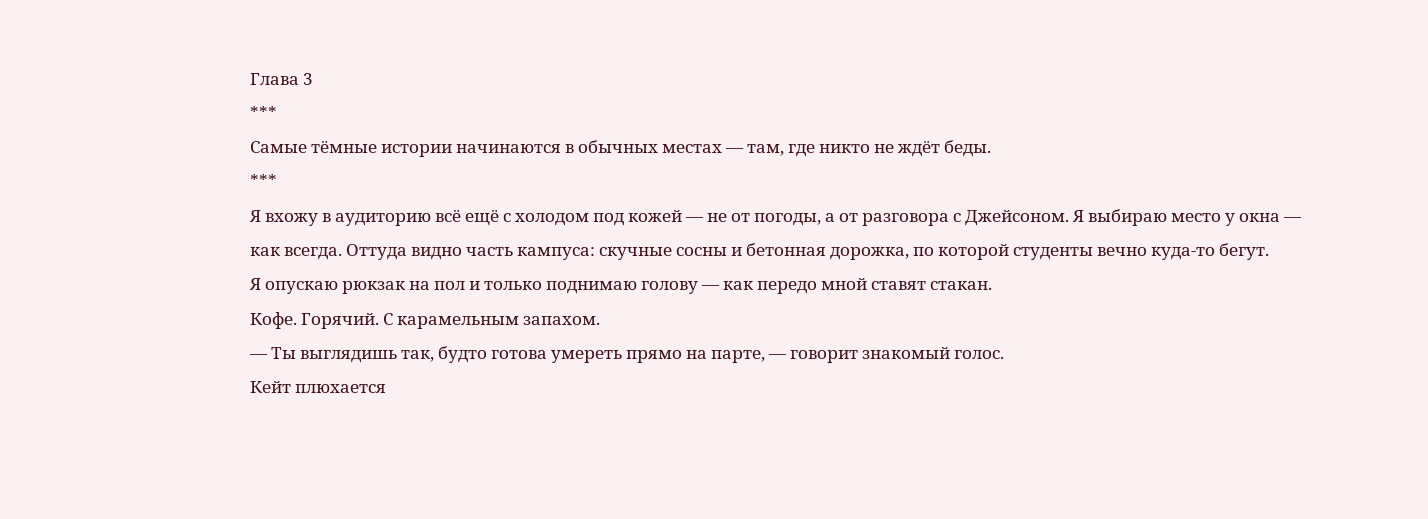Глава 3
***
Самые тёмные истории начинаются в обычных местах — там, где никто не ждёт беды.
***
Я вхожу в аудиторию всё ещё с холодом под кожей — не от погоды, а от разговора с Джейсоном. Я выбираю место у окна — как всегда. Оттуда видно часть кампуса: скучные сосны и бетонная дорожка, по которой студенты вечно куда-то бегут.
Я опускаю рюкзак на пол и только поднимаю голову — как передо мной ставят стакан.
Кофе. Горячий. С карамельным запахом.
— Ты выглядишь так, будто готова умереть прямо на парте, — говорит знакомый голос.
Кейт плюхается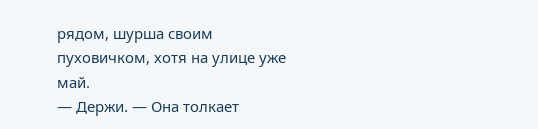рядом, шурша своим пуховичком, хотя на улице уже май.
— Держи. — Она толкает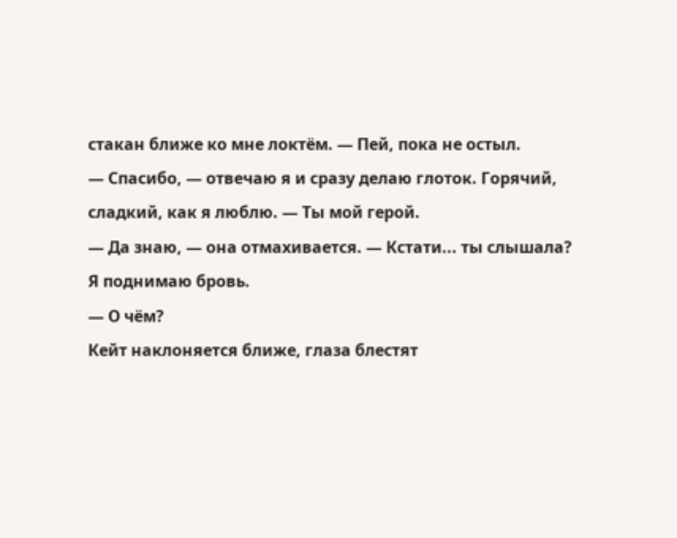стакан ближе ко мне локтём. — Пей, пока не остыл.
— Спасибо, — отвечаю я и сразу делаю глоток. Горячий, сладкий, как я люблю. — Ты мой герой.
— Да знаю, — она отмахивается. — Кстати... ты слышала?
Я поднимаю бровь.
— О чём?
Кейт наклоняется ближе, глаза блестят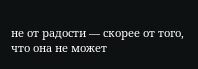не от радости — скорее от того, что она не может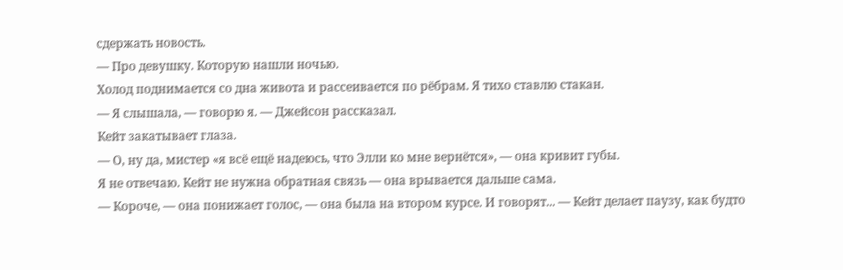сдержать новость.
— Про девушку. Которую нашли ночью.
Холод поднимается со дна живота и рассеивается по рёбрам. Я тихо ставлю стакан.
— Я слышала, — говорю я. — Джейсон рассказал.
Кейт закатывает глаза.
— О, ну да, мистер «я всё ещё надеюсь, что Элли ко мне вернётся», — она кривит губы.
Я не отвечаю. Кейт не нужна обратная связь — она врывается дальше сама.
— Короче, — она понижает голос, — она была на втором курсе. И говорят... — Кейт делает паузу, как будто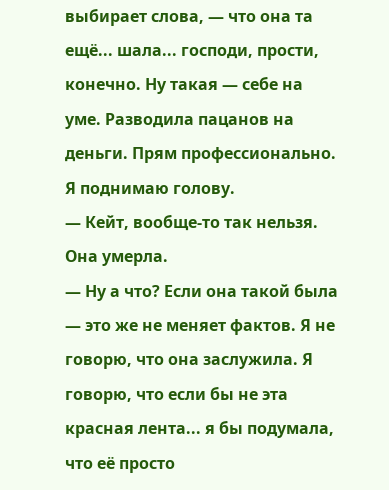выбирает слова, — что она та ещё... шала... господи, прости, конечно. Ну такая — себе на уме. Разводила пацанов на деньги. Прям профессионально.
Я поднимаю голову.
— Кейт, вообще-то так нельзя. Она умерла.
— Ну а что? Если она такой была — это же не меняет фактов. Я не говорю, что она заслужила. Я говорю, что если бы не эта красная лента... я бы подумала, что её просто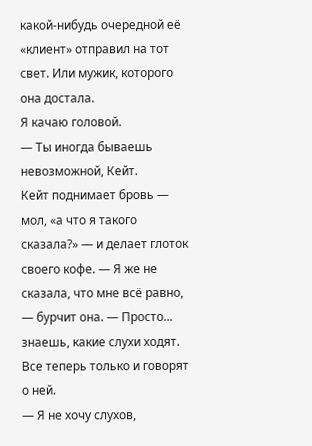какой-нибудь очередной её «клиент» отправил на тот свет. Или мужик, которого она достала.
Я качаю головой.
— Ты иногда бываешь невозможной, Кейт.
Кейт поднимает бровь — мол, «а что я такого сказала?» — и делает глоток своего кофе. — Я же не сказала, что мне всё равно, — бурчит она. — Просто... знаешь, какие слухи ходят. Все теперь только и говорят о ней.
— Я не хочу слухов,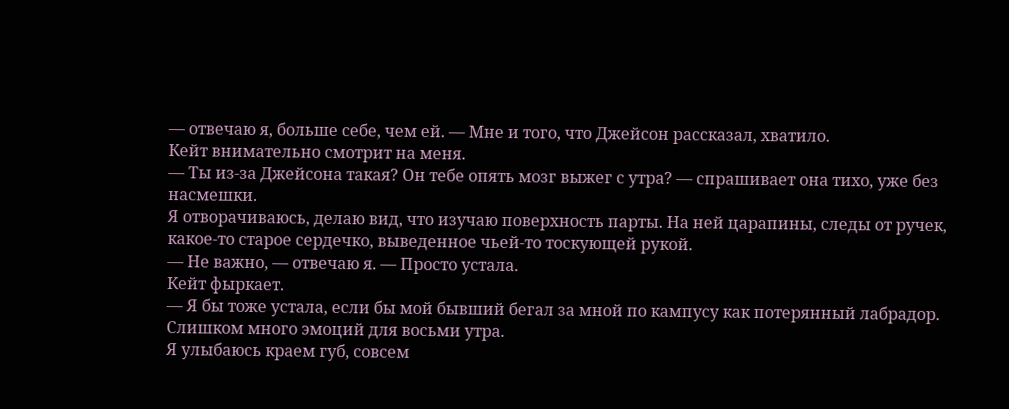— отвечаю я, больше себе, чем ей. — Мне и того, что Джейсон рассказал, хватило.
Кейт внимательно смотрит на меня.
— Ты из-за Джейсона такая? Он тебе опять мозг выжег с утра? — спрашивает она тихо, уже без насмешки.
Я отворачиваюсь, делаю вид, что изучаю поверхность парты. На ней царапины, следы от ручек, какое-то старое сердечко, выведенное чьей-то тоскующей рукой.
— Не важно, — отвечаю я. — Просто устала.
Кейт фыркает.
— Я бы тоже устала, если бы мой бывший бегал за мной по кампусу как потерянный лабрадор. Слишком много эмоций для восьми утра.
Я улыбаюсь краем губ, совсем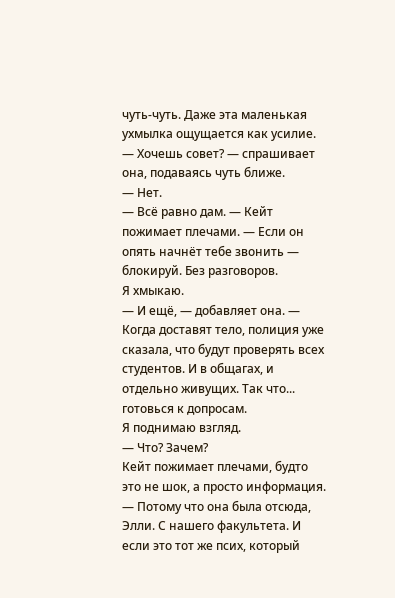чуть-чуть. Даже эта маленькая ухмылка ощущается как усилие.
— Хочешь совет? — спрашивает она, подаваясь чуть ближе.
— Нет.
— Всё равно дам. — Кейт пожимает плечами. — Если он опять начнёт тебе звонить — блокируй. Без разговоров.
Я хмыкаю.
— И ещё, — добавляет она. — Когда доставят тело, полиция уже сказала, что будут проверять всех студентов. И в общагах, и отдельно живущих. Так что... готовься к допросам.
Я поднимаю взгляд.
— Что? Зачем?
Кейт пожимает плечами, будто это не шок, а просто информация.
— Потому что она была отсюда, Элли. С нашего факультета. И если это тот же псих, который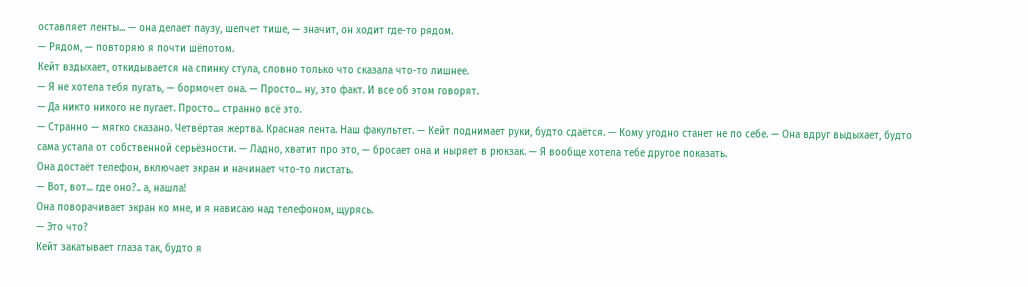оставляет ленты... — она делает паузу, шепчет тише, — значит, он ходит где-то рядом.
— Рядом, — повторяю я почти шёпотом.
Кейт вздыхает, откидывается на спинку стула, словно только что сказала что-то лишнее.
— Я не хотела тебя пугать, — бормочет она. — Просто... ну, это факт. И все об этом говорят.
— Да никто никого не пугает. Просто... странно всё это.
— Странно — мягко сказано. Четвёртая жертва. Красная лента. Наш факультет. — Кейт поднимает руки, будто сдаётся. — Кому угодно станет не по себе. — Она вдруг выдыхает, будто сама устала от собственной серьёзности. — Ладно, хватит про это, — бросает она и ныряет в рюкзак. — Я вообще хотела тебе другое показать.
Она достаёт телефон, включает экран и начинает что-то листать.
— Вот, вот... где оно?.. а, нашла!
Она поворачивает экран ко мне, и я нависаю над телефоном, щурясь.
— Это что?
Кейт закатывает глаза так, будто я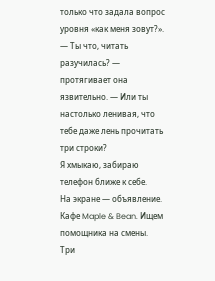только что задала вопрос уровня «как меня зовут?».
— Ты что, читать разучилась? — протягивает она язвительно. — Или ты настолько ленивая, что тебе даже лень прочитать три строки?
Я хмыкаю, забираю телефон ближе к себе.
На экране — объявление.
Кафе Maple & Bean. Ищем помощника на смены.
Три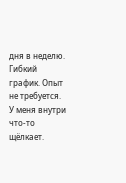дня в неделю.
Гибкий график. Опыт не требуется.
У меня внутри что-то щёлкает.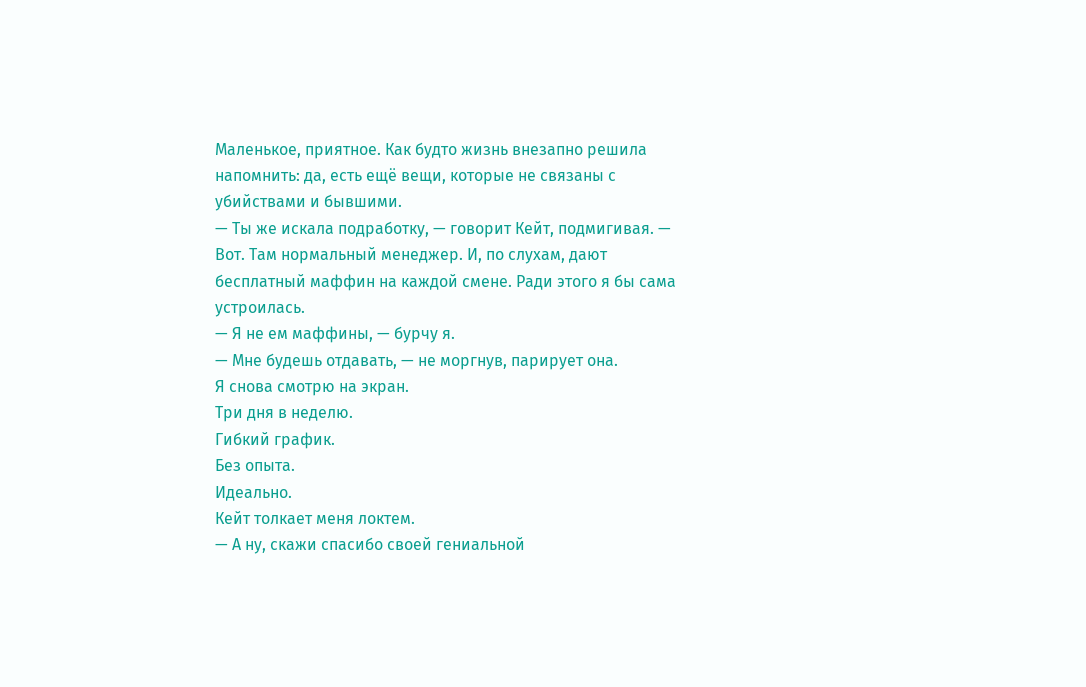Маленькое, приятное. Как будто жизнь внезапно решила напомнить: да, есть ещё вещи, которые не связаны с убийствами и бывшими.
— Ты же искала подработку, — говорит Кейт, подмигивая. — Вот. Там нормальный менеджер. И, по слухам, дают бесплатный маффин на каждой смене. Ради этого я бы сама устроилась.
— Я не ем маффины, — бурчу я.
— Мне будешь отдавать, — не моргнув, парирует она.
Я снова смотрю на экран.
Три дня в неделю.
Гибкий график.
Без опыта.
Идеально.
Кейт толкает меня локтем.
— А ну, скажи спасибо своей гениальной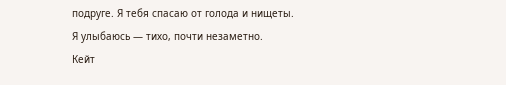подруге. Я тебя спасаю от голода и нищеты.
Я улыбаюсь — тихо, почти незаметно.
Кейт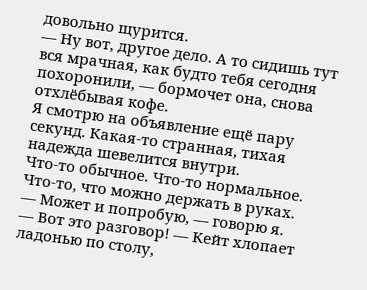довольно щурится.
— Ну вот, другое дело. А то сидишь тут вся мрачная, как будто тебя сегодня похоронили, — бормочет она, снова отхлёбывая кофе.
Я смотрю на объявление ещё пару секунд. Какая-то странная, тихая надежда шевелится внутри.
Что-то обычное. Что-то нормальное.
Что-то, что можно держать в руках.
— Может и попробую, — говорю я.
— Вот это разговор! — Кейт хлопает ладонью по столу,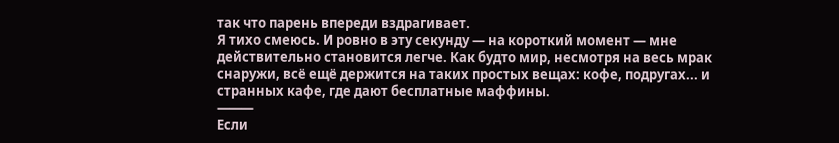так что парень впереди вздрагивает.
Я тихо смеюсь. И ровно в эту секунду — на короткий момент — мне действительно становится легче. Как будто мир, несмотря на весь мрак снаружи, всё ещё держится на таких простых вещах: кофе, подругах... и странных кафе, где дают бесплатные маффины.
⸻
Если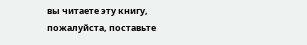вы читаете эту книгу, пожалуйста, поставьте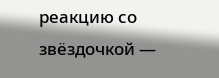реакцию со звёздочкой —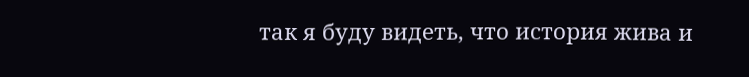так я буду видеть, что история жива и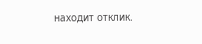находит отклик.